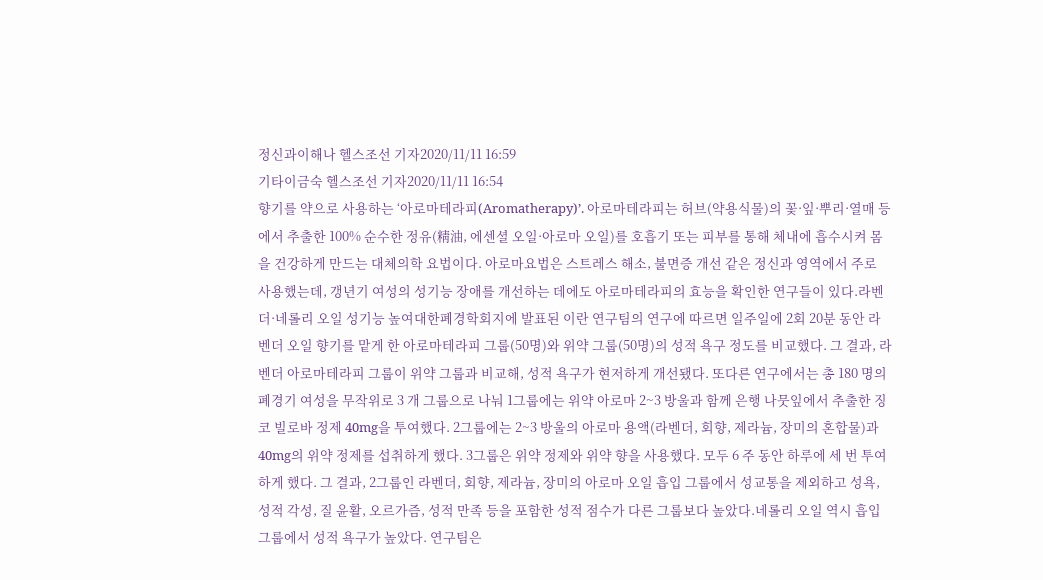정신과이해나 헬스조선 기자2020/11/11 16:59
기타이금숙 헬스조선 기자2020/11/11 16:54
향기를 약으로 사용하는 ‘아로마테라피(Aromatherapy)’. 아로마테라피는 허브(약용식물)의 꽃·잎·뿌리·열매 등에서 추출한 100% 순수한 정유(精油, 에센셜 오일·아로마 오일)를 호흡기 또는 피부를 통해 체내에 흡수시켜 몸을 건강하게 만드는 대체의학 요법이다. 아로마요법은 스트레스 해소, 불면증 개선 같은 정신과 영역에서 주로 사용했는데, 갱년기 여성의 성기능 장애를 개선하는 데에도 아로마테라피의 효능을 확인한 연구들이 있다.라벤더·네롤리 오일 성기능 높여대한폐경학회지에 발표된 이란 연구팀의 연구에 따르면 일주일에 2회 20분 동안 라벤더 오일 향기를 맡게 한 아로마테라피 그룹(50명)와 위약 그룹(50명)의 성적 욕구 정도를 비교했다. 그 결과, 라벤더 아로마테라피 그룹이 위약 그룹과 비교해, 성적 욕구가 현저하게 개선됐다. 또다른 연구에서는 총 180 명의 폐경기 여성을 무작위로 3 개 그룹으로 나눠 1그룹에는 위약 아로마 2~3 방울과 함께 은행 나뭇잎에서 추출한 징코 빌로바 정제 40mg을 투여했다. 2그룹에는 2~3 방울의 아로마 용액(라벤더, 회향, 제라늄, 장미의 혼합물)과 40mg의 위약 정제를 섭취하게 했다. 3그룹은 위약 정제와 위약 향을 사용했다. 모두 6 주 동안 하루에 세 번 투여하게 했다. 그 결과, 2그룹인 라벤더, 회향, 제라늄, 장미의 아로마 오일 흡입 그룹에서 성교통을 제외하고 성욕, 성적 각성, 질 윤활, 오르가즘, 성적 만족 등을 포함한 성적 점수가 다른 그룹보다 높았다.네롤리 오일 역시 흡입 그룹에서 성적 욕구가 높았다. 연구팀은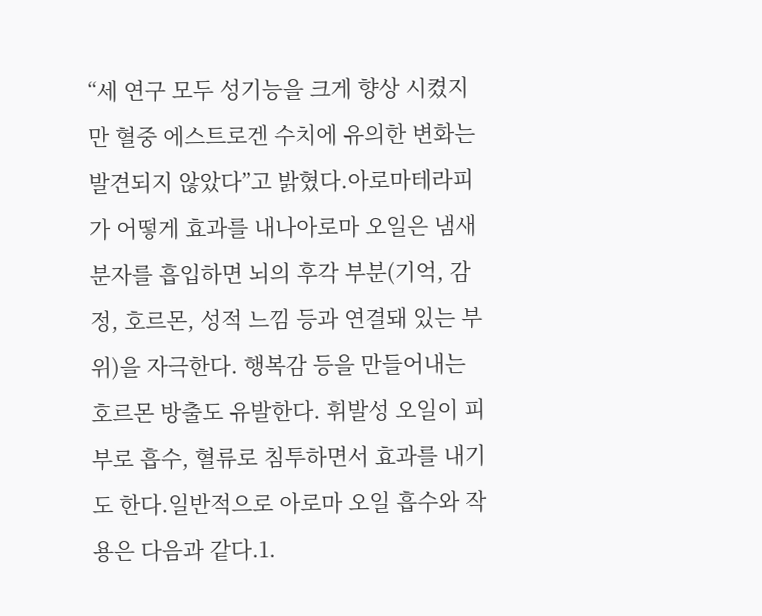“세 연구 모두 성기능을 크게 향상 시켰지만 혈중 에스트로겐 수치에 유의한 변화는 발견되지 않았다”고 밝혔다.아로마테라피가 어떻게 효과를 내나아로마 오일은 냄새 분자를 흡입하면 뇌의 후각 부분(기억, 감정, 호르몬, 성적 느낌 등과 연결돼 있는 부위)을 자극한다. 행복감 등을 만들어내는 호르몬 방출도 유발한다. 휘발성 오일이 피부로 흡수, 혈류로 침투하면서 효과를 내기도 한다.일반적으로 아로마 오일 흡수와 작용은 다음과 같다.1.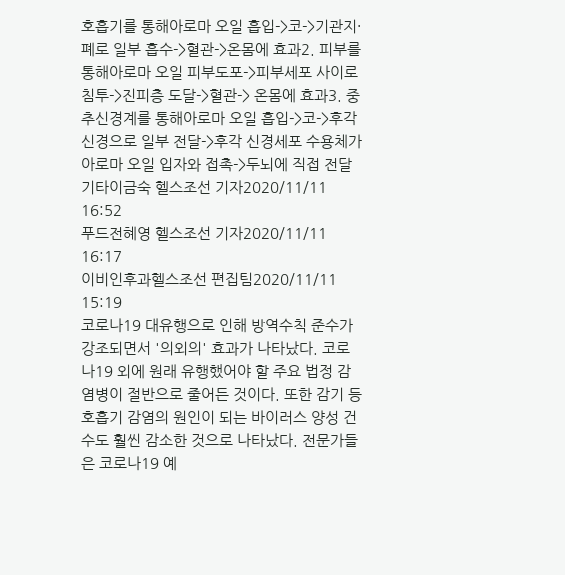호흡기를 통해아로마 오일 흡입->코->기관지·폐로 일부 흡수->혈관->온몸에 효과2. 피부를 통해아로마 오일 피부도포->피부세포 사이로 침투->진피층 도달->혈관-> 온몸에 효과3. 중추신경계를 통해아로마 오일 흡입->코->후각신경으로 일부 전달->후각 신경세포 수용체가 아로마 오일 입자와 접촉->두뇌에 직접 전달
기타이금숙 헬스조선 기자2020/11/11 16:52
푸드전혜영 헬스조선 기자2020/11/11 16:17
이비인후과헬스조선 편집팀2020/11/11 15:19
코로나19 대유행으로 인해 방역수칙 준수가 강조되면서 '의외의' 효과가 나타났다. 코로나19 외에 원래 유행했어야 할 주요 법정 감염병이 절반으로 줄어든 것이다. 또한 감기 등 호흡기 감염의 원인이 되는 바이러스 양성 건수도 훨씬 감소한 것으로 나타났다. 전문가들은 코로나19 예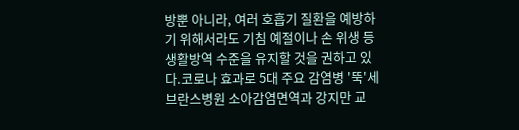방뿐 아니라, 여러 호흡기 질환을 예방하기 위해서라도 기침 예절이나 손 위생 등 생활방역 수준을 유지할 것을 권하고 있다.코로나 효과로 5대 주요 감염병 '뚝'세브란스병원 소아감염면역과 강지만 교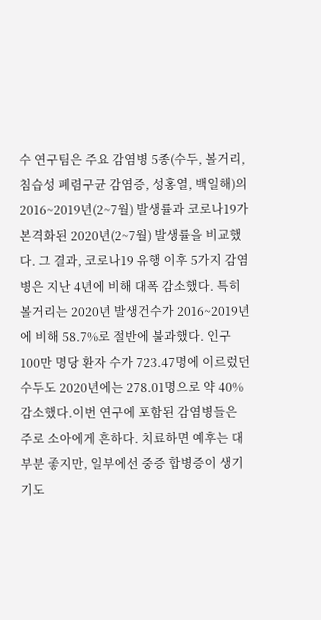수 연구팀은 주요 감염병 5종(수두, 볼거리, 침습성 폐렴구균 감염증, 성홍열, 백일해)의 2016~2019년(2~7월) 발생률과 코로나19가 본격화된 2020년(2~7월) 발생률을 비교했다. 그 결과, 코로나19 유행 이후 5가지 감염병은 지난 4년에 비해 대폭 감소했다. 특히 볼거리는 2020년 발생건수가 2016~2019년에 비해 58.7%로 절반에 불과했다. 인구 100만 명당 환자 수가 723.47명에 이르렀던 수두도 2020년에는 278.01명으로 약 40% 감소했다.이번 연구에 포함된 감염병들은 주로 소아에게 흔하다. 치료하면 예후는 대부분 좋지만, 일부에선 중증 합병증이 생기기도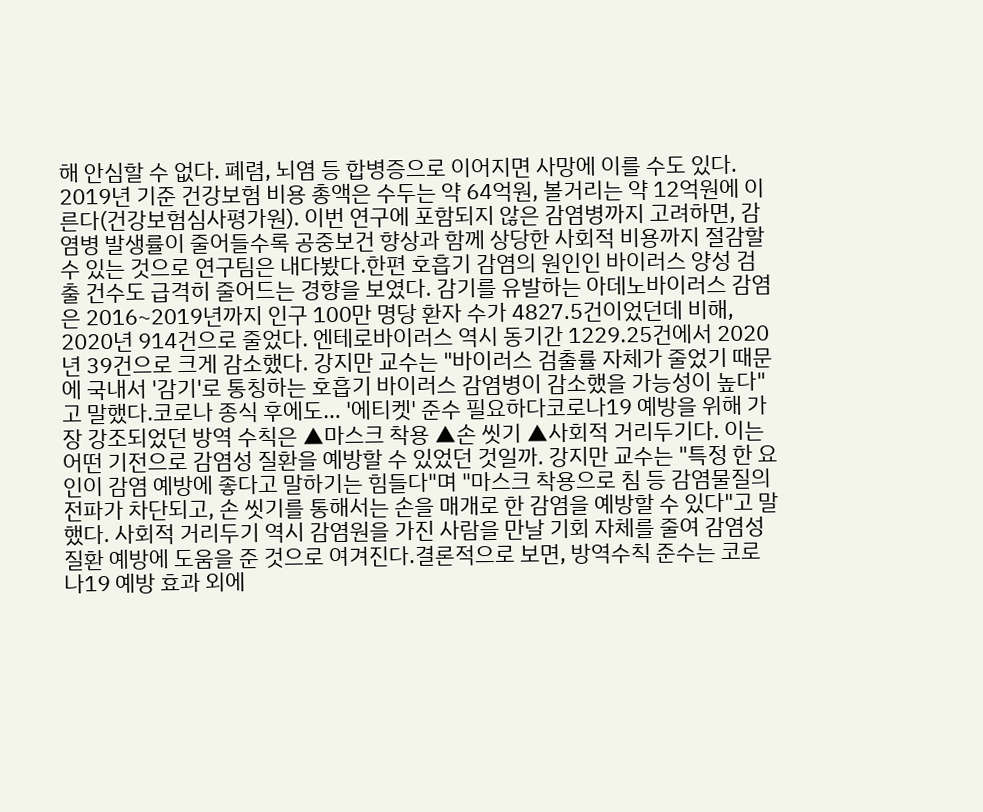해 안심할 수 없다. 폐렴, 뇌염 등 합병증으로 이어지면 사망에 이를 수도 있다. 2019년 기준 건강보험 비용 총액은 수두는 약 64억원, 볼거리는 약 12억원에 이른다(건강보험심사평가원). 이번 연구에 포함되지 않은 감염병까지 고려하면, 감염병 발생률이 줄어들수록 공중보건 향상과 함께 상당한 사회적 비용까지 절감할 수 있는 것으로 연구팀은 내다봤다.한편 호흡기 감염의 원인인 바이러스 양성 검출 건수도 급격히 줄어드는 경향을 보였다. 감기를 유발하는 아데노바이러스 감염은 2016~2019년까지 인구 100만 명당 환자 수가 4827.5건이었던데 비해, 2020년 914건으로 줄었다. 엔테로바이러스 역시 동기간 1229.25건에서 2020년 39건으로 크게 감소했다. 강지만 교수는 "바이러스 검출률 자체가 줄었기 때문에 국내서 '감기'로 통칭하는 호흡기 바이러스 감염병이 감소했을 가능성이 높다"고 말했다.코로나 종식 후에도… '에티켓' 준수 필요하다코로나19 예방을 위해 가장 강조되었던 방역 수칙은 ▲마스크 착용 ▲손 씻기 ▲사회적 거리두기다. 이는 어떤 기전으로 감염성 질환을 예방할 수 있었던 것일까. 강지만 교수는 "특정 한 요인이 감염 예방에 좋다고 말하기는 힘들다"며 "마스크 착용으로 침 등 감염물질의 전파가 차단되고, 손 씻기를 통해서는 손을 매개로 한 감염을 예방할 수 있다"고 말했다. 사회적 거리두기 역시 감염원을 가진 사람을 만날 기회 자체를 줄여 감염성 질환 예방에 도움을 준 것으로 여겨진다.결론적으로 보면, 방역수칙 준수는 코로나19 예방 효과 외에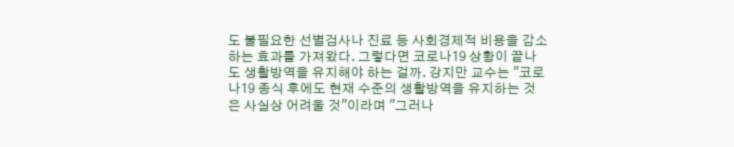도 불필요한 선별검사나 진료 등 사회경제적 비용을 감소하는 효과를 가져왔다. 그렇다면 코로나19 상황이 끝나도 생활방역을 유지해야 하는 걸까. 강지만 교수는 "코로나19 종식 후에도 현재 수준의 생활방역을 유지하는 것은 사실상 어려울 것"이라며 "그러나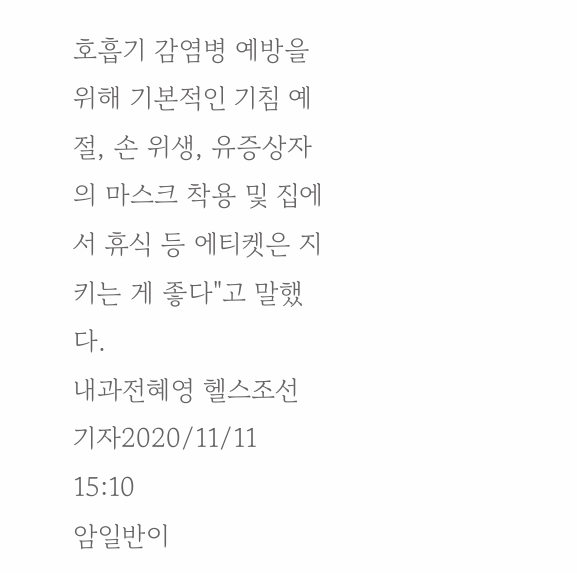호흡기 감염병 예방을 위해 기본적인 기침 예절, 손 위생, 유증상자의 마스크 착용 및 집에서 휴식 등 에티켓은 지키는 게 좋다"고 말했다.
내과전혜영 헬스조선 기자2020/11/11 15:10
암일반이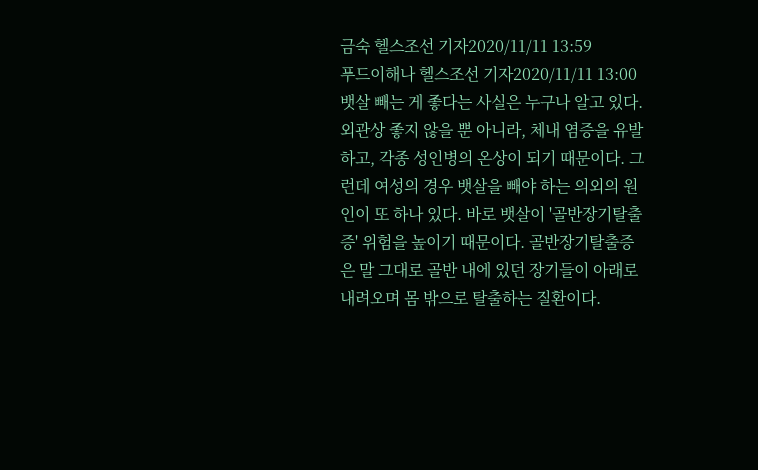금숙 헬스조선 기자2020/11/11 13:59
푸드이해나 헬스조선 기자2020/11/11 13:00
뱃살 빼는 게 좋다는 사실은 누구나 알고 있다. 외관상 좋지 않을 뿐 아니라, 체내 염증을 유발하고, 각종 성인병의 온상이 되기 때문이다. 그런데 여성의 경우 뱃살을 빼야 하는 의외의 원인이 또 하나 있다. 바로 뱃살이 '골반장기탈출증' 위험을 높이기 때문이다. 골반장기탈출증은 말 그대로 골반 내에 있던 장기들이 아래로 내려오며 몸 밖으로 탈출하는 질환이다.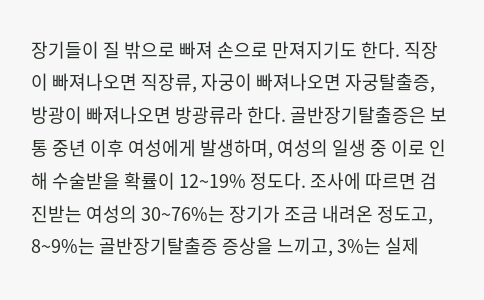장기들이 질 밖으로 빠져 손으로 만져지기도 한다. 직장이 빠져나오면 직장류, 자궁이 빠져나오면 자궁탈출증, 방광이 빠져나오면 방광류라 한다. 골반장기탈출증은 보통 중년 이후 여성에게 발생하며, 여성의 일생 중 이로 인해 수술받을 확률이 12~19% 정도다. 조사에 따르면 검진받는 여성의 30~76%는 장기가 조금 내려온 정도고, 8~9%는 골반장기탈출증 증상을 느끼고, 3%는 실제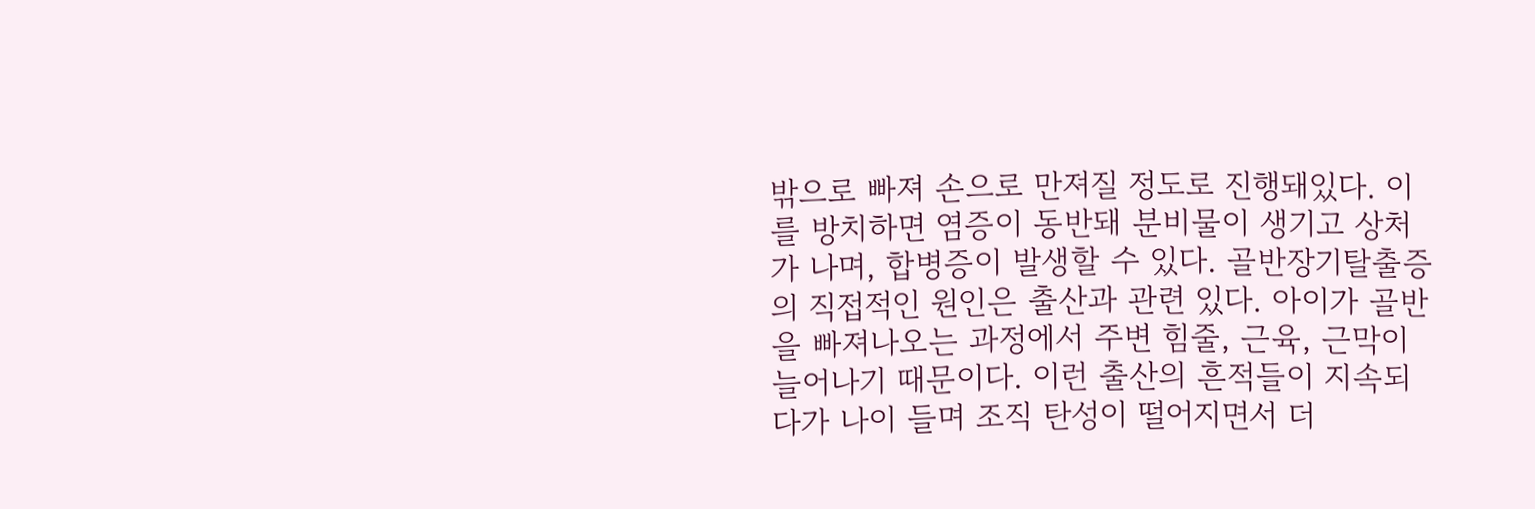밖으로 빠져 손으로 만져질 정도로 진행돼있다. 이를 방치하면 염증이 동반돼 분비물이 생기고 상처가 나며, 합병증이 발생할 수 있다. 골반장기탈출증의 직접적인 원인은 출산과 관련 있다. 아이가 골반을 빠져나오는 과정에서 주변 힘줄, 근육, 근막이 늘어나기 때문이다. 이런 출산의 흔적들이 지속되다가 나이 들며 조직 탄성이 떨어지면서 더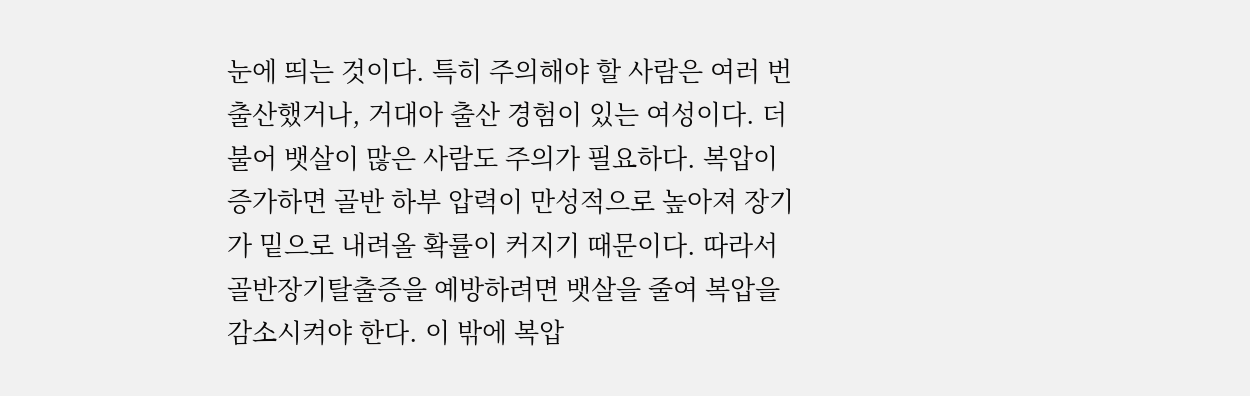눈에 띄는 것이다. 특히 주의해야 할 사람은 여러 번 출산했거나, 거대아 출산 경험이 있는 여성이다. 더불어 뱃살이 많은 사람도 주의가 필요하다. 복압이 증가하면 골반 하부 압력이 만성적으로 높아져 장기가 밑으로 내려올 확률이 커지기 때문이다. 따라서 골반장기탈출증을 예방하려면 뱃살을 줄여 복압을 감소시켜야 한다. 이 밖에 복압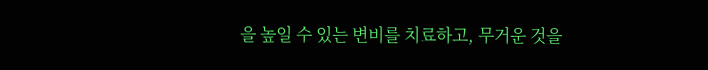을 높일 수 있는 변비를 치료하고, 무거운 것을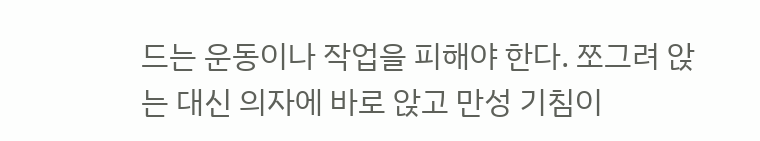드는 운동이나 작업을 피해야 한다. 쪼그려 앉는 대신 의자에 바로 앉고 만성 기침이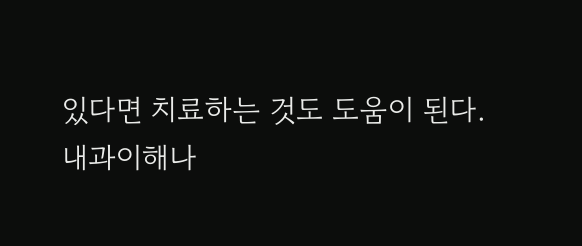있다면 치료하는 것도 도움이 된다.
내과이해나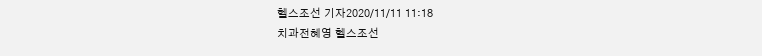헬스조선 기자2020/11/11 11:18
치과전혜영 헬스조선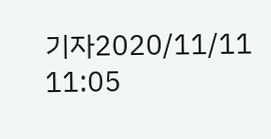기자2020/11/11 11:05